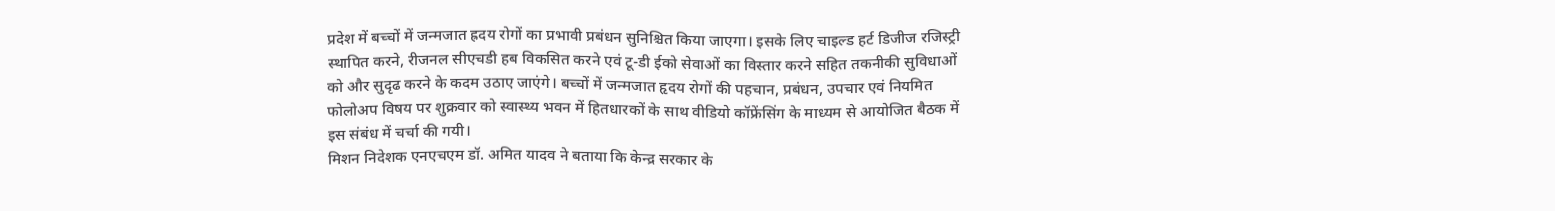प्रदेश में बच्चों में जन्मजात ह्रदय रोगों का प्रभावी प्रबंधन सुनिश्चित किया जाएगा। इसके लिए चाइल्ड हर्ट डिजीज रजिस्ट्री स्थापित करने, रीजनल सीएचडी हब विकसित करने एवं टू-डी ईको सेवाओं का विस्तार करने सहित तकनीकी सुविधाओं को और सुदृढ करने के कदम उठाए जाएंगे। बच्चों में जन्मजात हृदय रोगों की पहचान, प्रबंधन, उपचार एवं नियमित फोलोअप विषय पर शुक्रवार को स्वास्थ्य भवन में हितधारकों के साथ वीडियो कॉफ्रेंसिंग के माध्यम से आयोजित बैठक में इस संबंध में चर्चा की गयी।
मिशन निदेशक एनएचएम डॉ. अमित यादव ने बताया कि केन्द्र सरकार के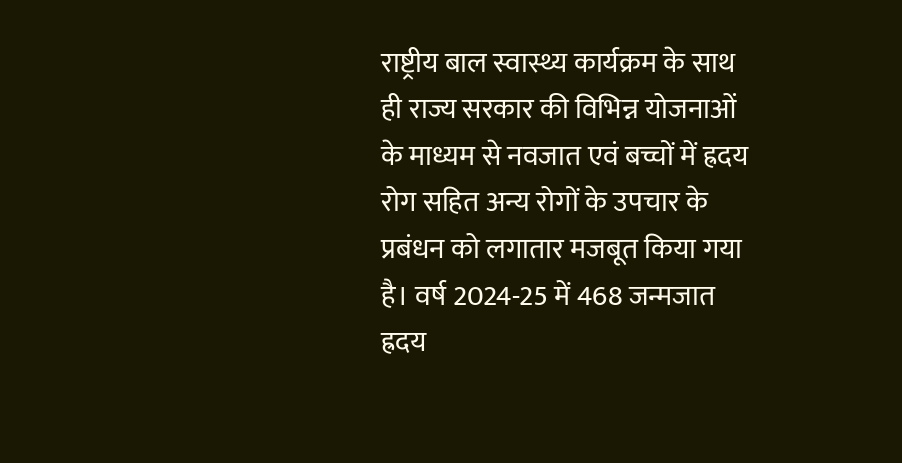राष्ट्रीय बाल स्वास्थ्य कार्यक्रम के साथ ही राज्य सरकार की विभिन्न योजनाओं के माध्यम से नवजात एवं बच्चों में ह्रदय रोग सहित अन्य रोगों के उपचार के प्रबंधन को लगातार मजबूत किया गया है। वर्ष 2024-25 में 468 जन्मजात ह्रदय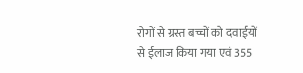रोगों से ग्रस्त बच्चों को दवाईयों से ईलाज किया गया एवं 355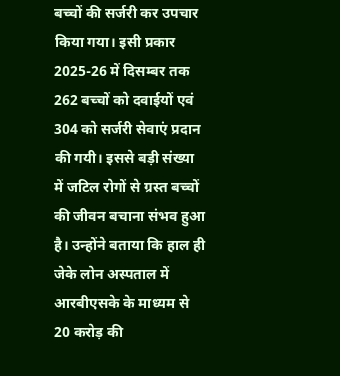बच्चों की सर्जरी कर उपचार किया गया। इसी प्रकार 2025-26 में दिसम्बर तक 262 बच्चों को दवाईयों एवं 304 को सर्जरी सेवाएं प्रदान की गयी। इससे बड़ी संख्या में जटिल रोगों से ग्रस्त बच्चों की जीवन बचाना संभव हुआ है। उन्होंने बताया कि हाल ही जेके लोन अस्पताल में आरबीएसके के माध्यम से 20 करोड़ की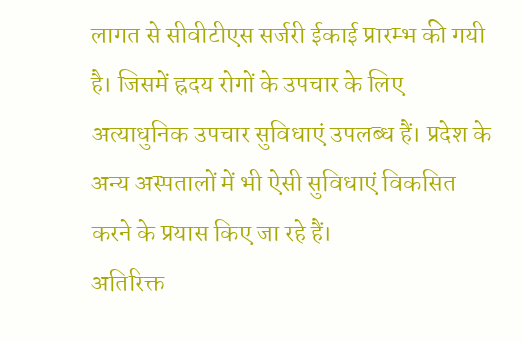लागत से सीवीटीएस सर्जरी ईकाई प्रारम्भ की गयी है। जिसमें ह्रदय रोगों के उपचार के लिए अत्याधुनिक उपचार सुविधाएं उपलब्ध हैं। प्रदेश के अन्य अस्पतालों में भी ऐसी सुविधाएं विकसित करने के प्रयास किए जा रहे हैं।
अतिरिक्त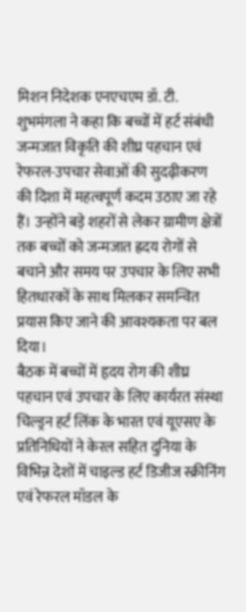मिशन निदेशक एनएचएम डॉ. टी. शुभमंगला ने कहा कि बच्चों में हर्ट संबंधी जन्मजात विकृति की शीघ्र पहचान एवं रेफरल-उपचार सेवाओं की सुदढ़ीकरण की दिशा में महत्वपूर्ण कदम उठाए जा रहे हैं। उन्होंने बड़े शहरों से लेकर ग्रामीण क्षेत्रों तक बच्चों को जन्मजात ह्रदय रोगों से बचाने और समय पर उपचार के लिए सभी हितधारकों के साथ मिलकर समन्वित प्रयास किए जाने की आवश्यकता पर बल दिया।
बैठक में बच्चों में हृदय रोग की शीघ्र पहचान एवं उपचार के लिए कार्यरत संस्था चिल्ड्रन हर्ट लिंक के भारत एवं यूएसए के प्रतिनिधियों ने केरल सहित दुनिया के विभिन्न देशों में चाइल्ड हर्ट डिजीज स्क्रीनिंग एवं रेफरल मॉडल के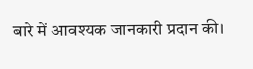बारे में आवश्यक जानकारी प्रदान की।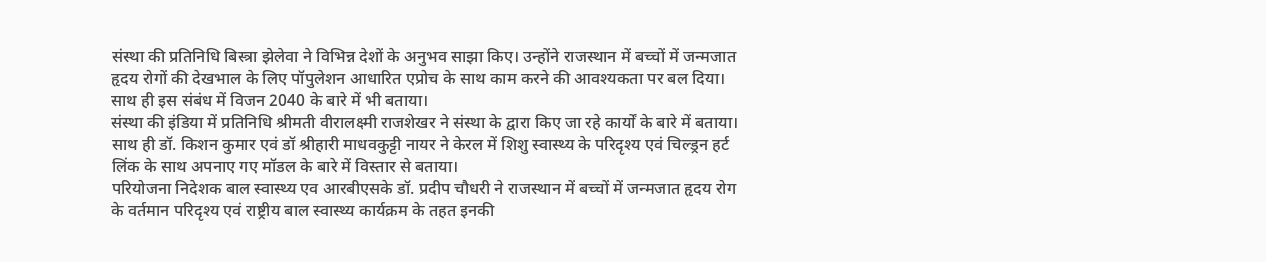संस्था की प्रतिनिधि बिस्त्रा झेलेवा ने विभिन्न देशों के अनुभव साझा किए। उन्होंने राजस्थान में बच्चों में जन्मजात हृदय रोगों की देखभाल के लिए पॉपुलेशन आधारित एप्रोच के साथ काम करने की आवश्यकता पर बल दिया। साथ ही इस संबंध में विजन 2040 के बारे में भी बताया।
संस्था की इंडिया में प्रतिनिधि श्रीमती वीरालक्ष्मी राजशेखर ने संस्था के द्वारा किए जा रहे कार्यों के बारे में बताया। साथ ही डॉ. किशन कुमार एवं डॉ श्रीहारी माधवकुट्टी नायर ने केरल में शिशु स्वास्थ्य के परिदृश्य एवं चिल्ड्रन हर्ट लिंक के साथ अपनाए गए मॉडल के बारे में विस्तार से बताया।
परियोजना निदेशक बाल स्वास्थ्य एव आरबीएसके डॉ. प्रदीप चौधरी ने राजस्थान में बच्चों में जन्मजात हृदय रोग के वर्तमान परिदृश्य एवं राष्ट्रीय बाल स्वास्थ्य कार्यक्रम के तहत इनकी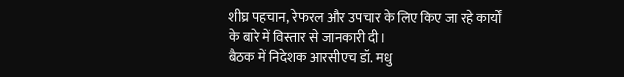शीघ्र पहचान, रेफरल और उपचार के लिए किए जा रहे कार्यों के बारे में विस्तार से जानकारी दी।
बैठक में निदेशक आरसीएच डॉ. मधु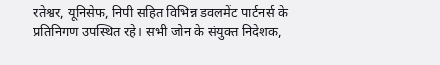रतेश्वर, यूनिसेफ, निपी सहित विभिन्न डवलमेंट पार्टनर्स के प्रतिनिगण उपस्थित रहे। सभी जोन के संयुक्त निदेशक,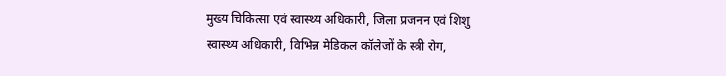मुख्य चिकित्सा एवं स्वास्थ्य अधिकारी, जिला प्रजनन एवं शिशु स्वास्थ्य अधिकारी, विभिन्न मेडिकल कॉलेजों के स्त्री रोग,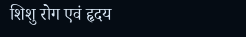शिशु रोग एवं हृदय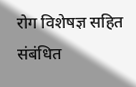रोग विशेषज्ञ सहित संबंधित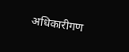अधिकारीगण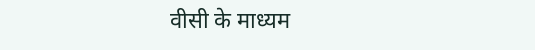वीसी के माध्यम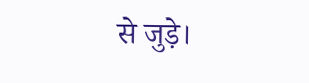से जुड़े।